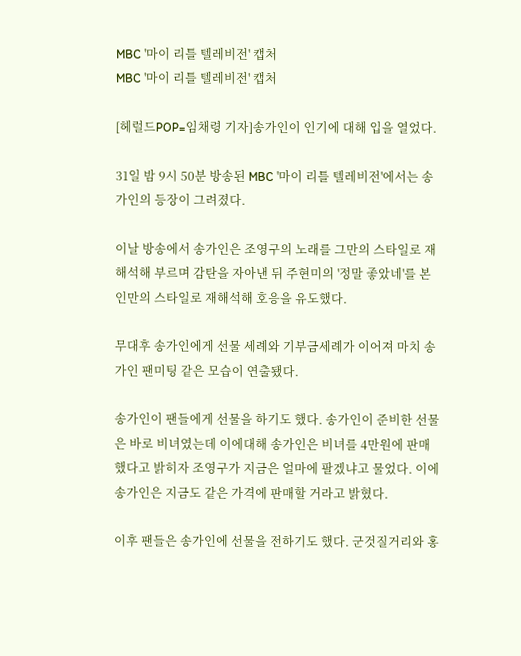MBC '마이 리틀 텔레비전' 캡처
MBC '마이 리틀 텔레비전' 캡처

[헤럴드POP=임채령 기자]송가인이 인기에 대해 입을 열었다.

31일 밤 9시 50분 방송된 MBC '마이 리틀 텔레비전'에서는 송가인의 등장이 그려졌다.

이날 방송에서 송가인은 조영구의 노래를 그만의 스타일로 재해석해 부르며 감탄을 자아낸 뒤 주현미의 '정말 좋았네'를 본인만의 스타일로 재해석해 호응을 유도했다.

무대후 송가인에게 선물 세례와 기부금세례가 이어져 마치 송가인 팬미팅 같은 모습이 연출됐다.

송가인이 팬들에게 선물을 하기도 했다. 송가인이 준비한 선물은 바로 비녀였는데 이에대해 송가인은 비녀를 4만원에 판매했다고 밝히자 조영구가 지금은 얼마에 팔겠냐고 물었다. 이에 송가인은 지금도 같은 가격에 판매할 거라고 밝혔다.

이후 팬들은 송가인에 선물을 전하기도 했다. 군것질거리와 홍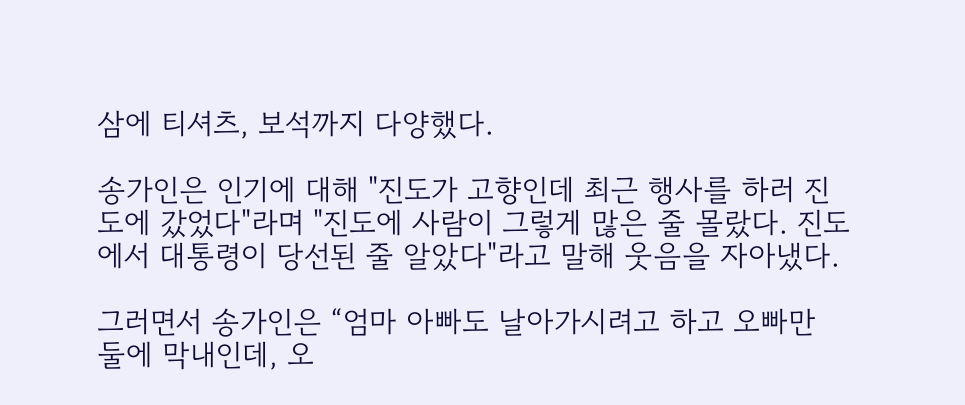삼에 티셔츠, 보석까지 다양했다.

송가인은 인기에 대해 "진도가 고향인데 최근 행사를 하러 진도에 갔었다"라며 "진도에 사람이 그렇게 많은 줄 몰랐다. 진도에서 대통령이 당선된 줄 알았다"라고 말해 웃음을 자아냈다.

그러면서 송가인은 “엄마 아빠도 날아가시려고 하고 오빠만 둘에 막내인데, 오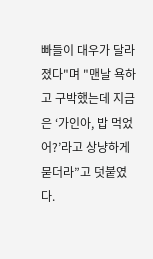빠들이 대우가 달라졌다"며 "맨날 욕하고 구박했는데 지금은 ‘가인아, 밥 먹었어?’라고 상냥하게 묻더라”고 덧붙였다.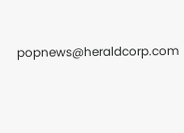popnews@heraldcorp.com